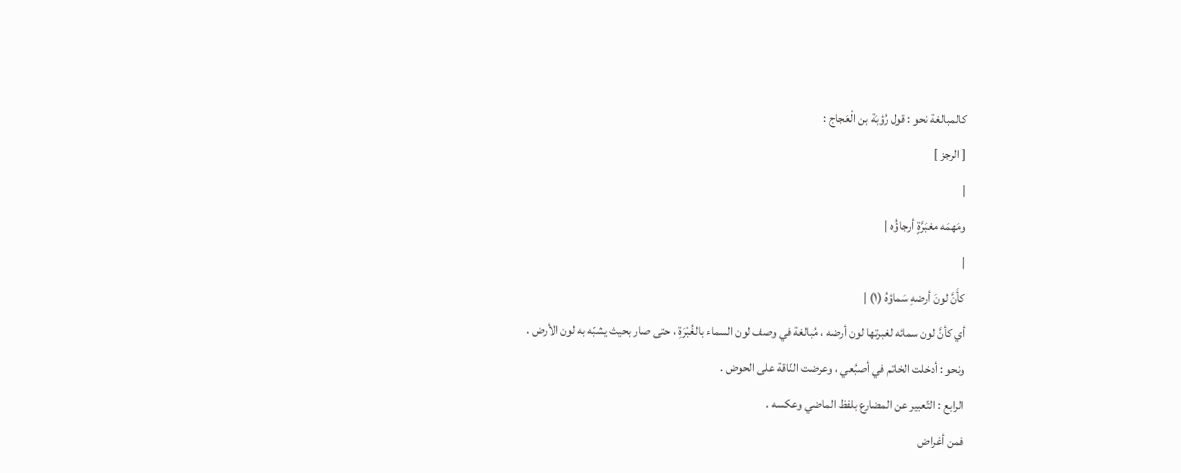كالمبالغة نحو : قول رُؤبَة بن الْعَجاج :
[ الرجز ]
|
ومَهمَه مغبَرَّةٍ أرجاؤُه |
|
كأَنَّ لونَ أرضهِ سَماؤهُ (١) |
أي كأنَّ لون سمائه لغبرتها لون أرضه ، مُبالغة في وصف لون السماء بالغُبْرَةِ ، حتى صار بحيث يشبّه به لون الأرض .
ونحو : أدخلت الخاتم في أصبُعي ، وعرضت النّاقة على الحوض .
الرابع : التّعبير عن المضارع بلفظ الماضي وعكسه .
فمن أغراض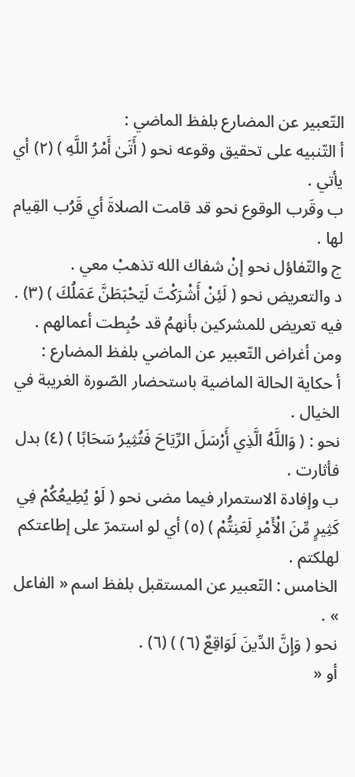التّعبير عن المضارع بلفظ الماضي :
أ التّنبيه على تحقيق وقوعه نحو ( أَتَىٰ أَمْرُ اللَّهِ ) (٢) أي يأتي .
ب وقَرب الوقوع نحو قد قامت الصلاةَ أي قَرُب القِيام لها .
ج والتّفاؤل نحو إنْ شفاك الله تذهبْ معي .
د والتعريض نحو ( لَئِنْ أَشْرَكْتَ لَيَحْبَطَنَّ عَمَلُكَ ) (٣) .
فيه تعريض للمشركين بأنهمُ قد حُبِطت أعمالهم .
ومن أغراض التّعبير عن الماضي بلفظ المضارع :
أ حكاية الحالة الماضية باستحضار الصّورة الغريبة في الخيال .
نحو : ( وَاللَّهُ الَّذِي أَرْسَلَ الرِّيَاحَ فَتُثِيرُ سَحَابًا ) (٤) بدل فأثارت .
ب وإفادة الاستمرار فيما مضى نحو ( لَوْ يُطِيعُكُمْ فِي كَثِيرٍ مِّنَ الْأَمْرِ لَعَنِتُّمْ ) (٥) أي لو استمرّ على إطاعتكم لهلكتم .
الخامس : التّعبير عن المستقبل بلفظ اسم « الفاعل » .
نحو ( وَإِنَّ الدِّينَ لَوَاقِعٌ (٦) ) (٦) .
أو «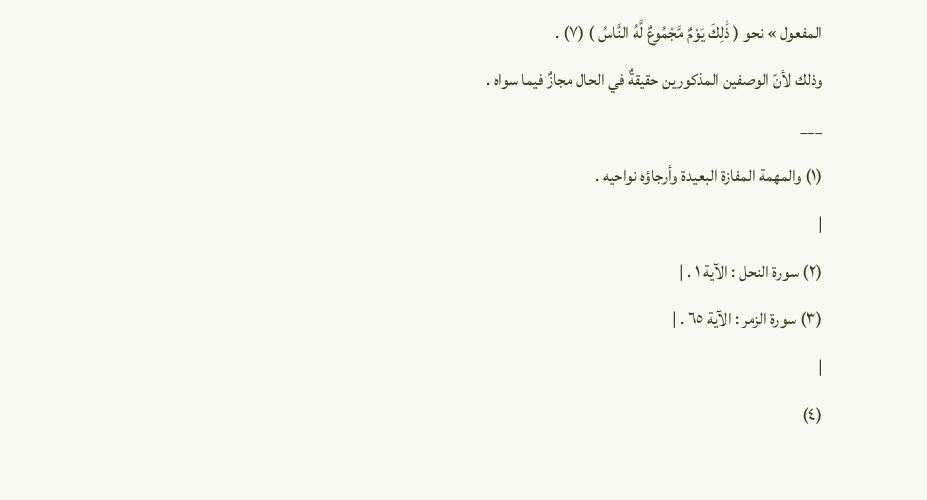المفعول » نحو ( ذَٰلِكَ يَوْمٌ مَّجْمُوعٌ لَّهُ النَّاسُ ) (٧) .
وذلك لأنّ الوصفين المذكورين حقيقةٌ في الحال مجازٌ فيما سواه .
___
(١) والمهمة المفازة البعيدة وأرجاؤه نواحيه .
|
(٢) سورة النحل : الآية ١ . |
(٣) سورة الزمر : الآية ٦٥ . |
|
(٤)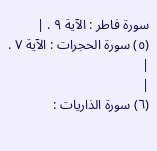سورة فاطر : الآية ٩ . |
(٥) سورة الحجرات : الآية ٧ . |
|
(٦) سورة الذاريات :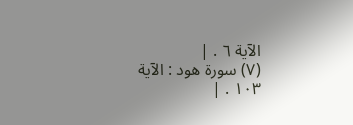الآية ٦ . |
(٧) سورة هود : الآية ١٠٣ . |